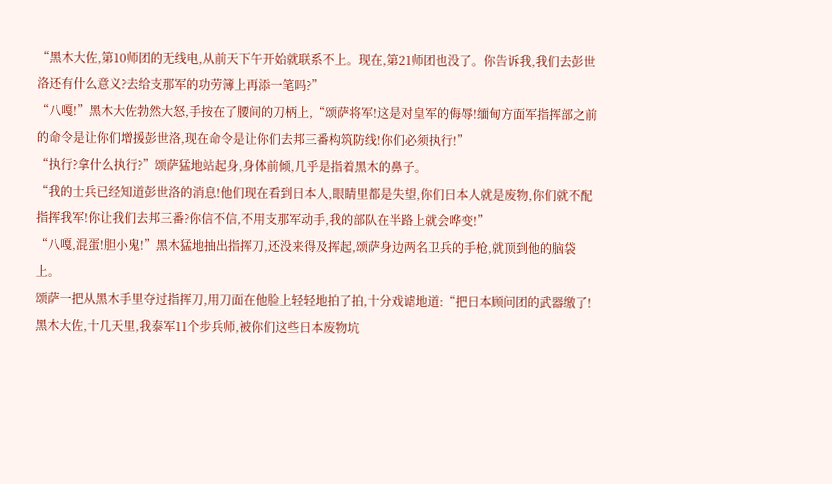“黑木大佐,第10师团的无线电,从前天下午开始就联系不上。现在,第21师团也没了。你告诉我,我们去彭世洛还有什么意义?去给支那军的功劳簿上再添一笔吗?”
“八嘎!”黑木大佐勃然大怒,手按在了腰间的刀柄上,“颂萨将军!这是对皇军的侮辱!缅甸方面军指挥部之前的命令是让你们增援彭世洛,现在命令是让你们去邦三番构筑防线!你们必须执行!”
“执行?拿什么执行?”颂萨猛地站起身,身体前倾,几乎是指着黑木的鼻子。
“我的士兵已经知道彭世洛的消息!他们现在看到日本人,眼睛里都是失望,你们日本人就是废物,你们就不配指挥我军!你让我们去邦三番?你信不信,不用支那军动手,我的部队在半路上就会哗变!”
“八嘎,混蛋!胆小鬼!”黑木猛地抽出指挥刀,还没来得及挥起,颂萨身边两名卫兵的手枪,就顶到他的脑袋上。
颂萨一把从黑木手里夺过指挥刀,用刀面在他脸上轻轻地拍了拍,十分戏谑地道:“把日本顾问团的武器缴了!黑木大佐,十几天里,我泰军11个步兵师,被你们这些日本废物坑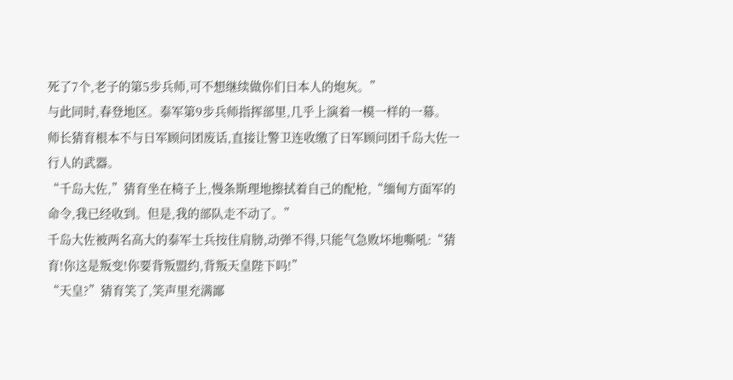死了7个,老子的第5步兵师,可不想继续做你们日本人的炮灰。”
与此同时,春登地区。泰军第9步兵师指挥部里,几乎上演着一模一样的一幕。
师长猜育根本不与日军顾问团废话,直接让警卫连收缴了日军顾问团千岛大佐一行人的武器。
“千岛大佐,”猜育坐在椅子上,慢条斯理地擦拭着自己的配枪,“缅甸方面军的命令,我已经收到。但是,我的部队走不动了。”
千岛大佐被两名高大的泰军士兵按住肩膀,动弹不得,只能气急败坏地嘶吼:“猜育!你这是叛变!你要背叛盟约,背叛天皇陛下吗!”
“天皇?”猜育笑了,笑声里充满鄙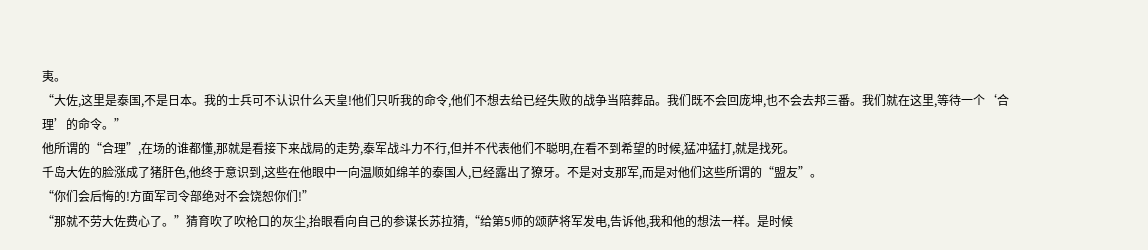夷。
“大佐,这里是泰国,不是日本。我的士兵可不认识什么天皇!他们只听我的命令,他们不想去给已经失败的战争当陪葬品。我们既不会回庞坤,也不会去邦三番。我们就在这里,等待一个‘合理’的命令。”
他所谓的“合理”,在场的谁都懂,那就是看接下来战局的走势,泰军战斗力不行,但并不代表他们不聪明,在看不到希望的时候,猛冲猛打,就是找死。
千岛大佐的脸涨成了猪肝色,他终于意识到,这些在他眼中一向温顺如绵羊的泰国人,已经露出了獠牙。不是对支那军,而是对他们这些所谓的“盟友”。
“你们会后悔的!方面军司令部绝对不会饶恕你们!”
“那就不劳大佐费心了。”猜育吹了吹枪口的灰尘,抬眼看向自己的参谋长苏拉猜,“给第5师的颂萨将军发电,告诉他,我和他的想法一样。是时候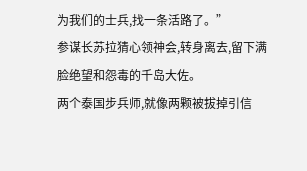为我们的士兵,找一条活路了。”
参谋长苏拉猜心领神会,转身离去,留下满脸绝望和怨毒的千岛大佐。
两个泰国步兵师,就像两颗被拔掉引信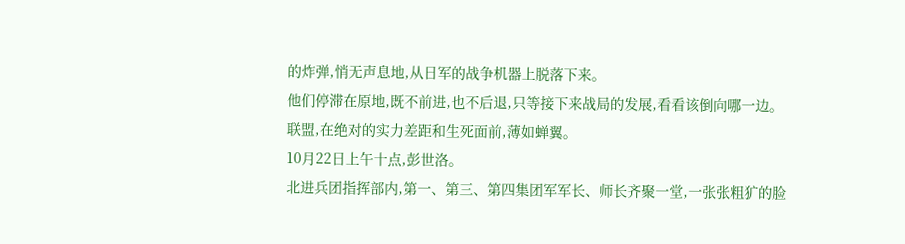的炸弹,悄无声息地,从日军的战争机器上脱落下来。
他们停滞在原地,既不前进,也不后退,只等接下来战局的发展,看看该倒向哪一边。
联盟,在绝对的实力差距和生死面前,薄如蝉翼。
10月22日上午十点,彭世洛。
北进兵团指挥部内,第一、第三、第四集团军军长、师长齐聚一堂,一张张粗犷的脸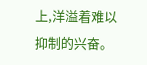上,洋溢着难以抑制的兴奋。